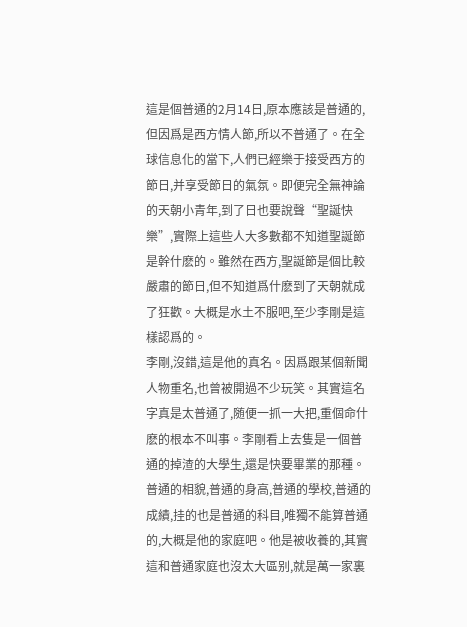這是個普通的2月14日,原本應該是普通的,但因爲是西方情人節,所以不普通了。在全球信息化的當下,人們已經樂于接受西方的節日,并享受節日的氣氛。即便完全無神論的天朝小青年,到了日也要說聲“聖誕快樂”,實際上這些人大多數都不知道聖誕節是幹什麽的。雖然在西方,聖誕節是個比較嚴肅的節日,但不知道爲什麽到了天朝就成了狂歡。大概是水土不服吧,至少李剛是這樣認爲的。
李剛,沒錯,這是他的真名。因爲跟某個新聞人物重名,也曾被開過不少玩笑。其實這名字真是太普通了,随便一抓一大把,重個命什麽的根本不叫事。李剛看上去隻是一個普通的掉渣的大學生,還是快要畢業的那種。普通的相貌,普通的身高,普通的學校,普通的成績,挂的也是普通的科目,唯獨不能算普通的,大概是他的家庭吧。他是被收養的,其實這和普通家庭也沒太大區别,就是萬一家裏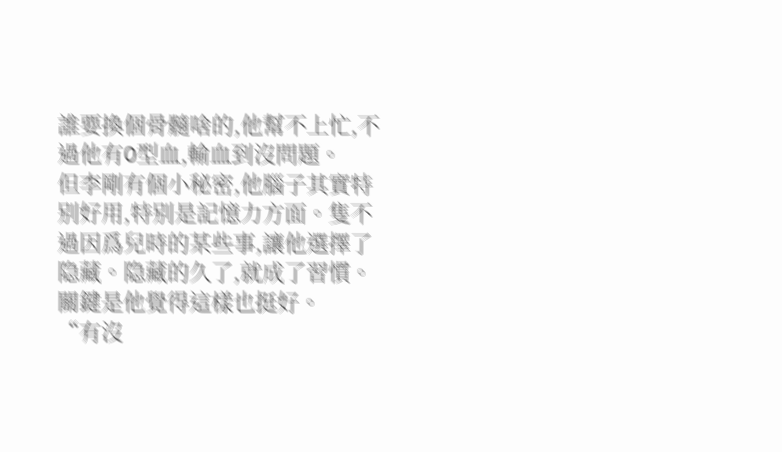誰要換個骨髓啥的,他幫不上忙,不過他有O型血,輸血到沒問題。
但李剛有個小秘密,他腦子其實特别好用,特别是記憶力方面。隻不過因爲兒時的某些事,讓他選擇了隐藏。隐藏的久了,就成了習慣。關鍵是他覺得這樣也挺好。
“有沒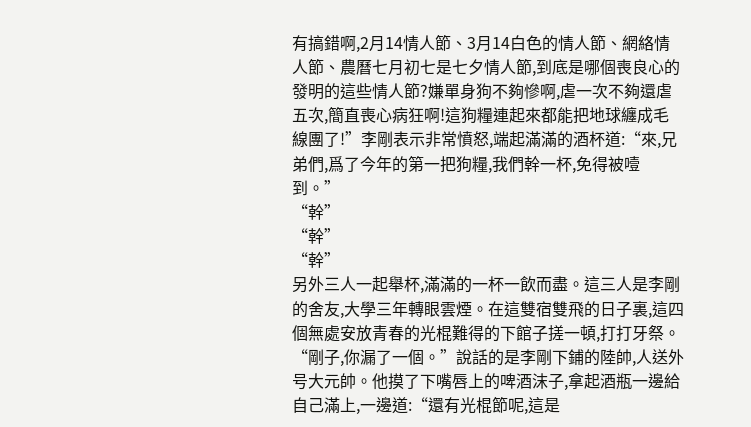有搞錯啊,2月14情人節、3月14白色的情人節、網絡情人節、農曆七月初七是七夕情人節,到底是哪個喪良心的發明的這些情人節?嫌單身狗不夠慘啊,虐一次不夠還虐五次,簡直喪心病狂啊!這狗糧連起來都能把地球纏成毛線團了!”李剛表示非常憤怒,端起滿滿的酒杯道:“來,兄弟們,爲了今年的第一把狗糧,我們幹一杯,免得被噎到。”
“幹”
“幹”
“幹”
另外三人一起舉杯,滿滿的一杯一飲而盡。這三人是李剛的舍友,大學三年轉眼雲煙。在這雙宿雙飛的日子裏,這四個無處安放青春的光棍難得的下館子搓一頓,打打牙祭。
“剛子,你漏了一個。”說話的是李剛下鋪的陸帥,人送外号大元帥。他摸了下嘴唇上的啤酒沫子,拿起酒瓶一邊給自己滿上,一邊道:“還有光棍節呢,這是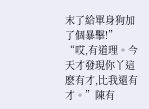末了給單身狗加了個暴擊!”
“哎,有道理。今天才發現你丫這麽有才,比我還有才。”陳有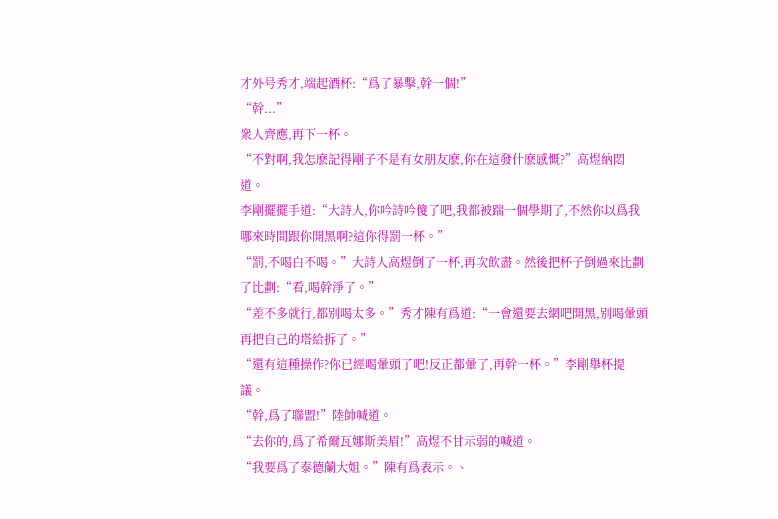才外号秀才,端起酒杯:“爲了暴擊,幹一個!”
“幹...”
衆人齊應,再下一杯。
“不對啊,我怎麽記得剛子不是有女朋友麽,你在這發什麽感慨?”高煜納悶道。
李剛擺擺手道:“大詩人,你吟詩吟傻了吧,我都被踹一個學期了,不然你以爲我哪來時間跟你開黑啊?這你得罰一杯。”
“罰,不喝白不喝。”大詩人高煜倒了一杯,再次飲盡。然後把杯子倒過來比劃了比劃:“看,喝幹淨了。”
“差不多就行,都别喝太多。”秀才陳有爲道:“一會還要去網吧開黑,别喝暈頭再把自己的塔給拆了。”
“還有這種操作?你已經喝暈頭了吧!反正都暈了,再幹一杯。”李剛舉杯提議。
“幹,爲了聯盟!”陸帥喊道。
“去你的,爲了希爾瓦娜斯美眉!”高煜不甘示弱的喊道。
“我要爲了泰德蘭大姐。”陳有爲表示。、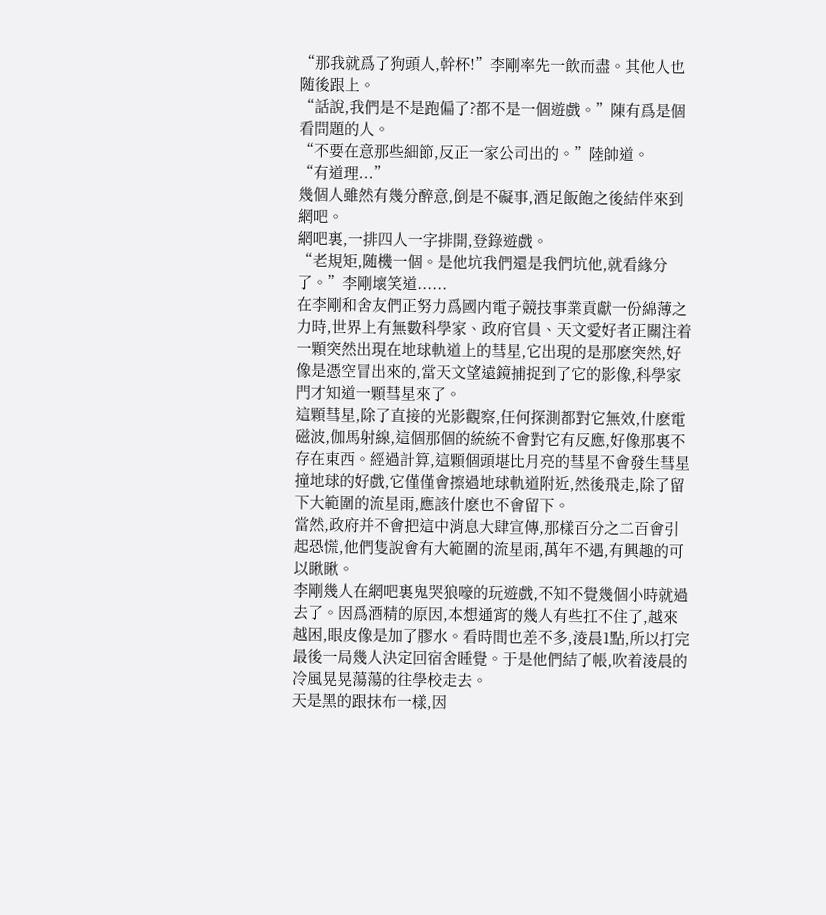“那我就爲了狗頭人,幹杯!”李剛率先一飲而盡。其他人也随後跟上。
“話說,我們是不是跑偏了?都不是一個遊戲。”陳有爲是個看問題的人。
“不要在意那些細節,反正一家公司出的。”陸帥道。
“有道理...”
幾個人雖然有幾分醉意,倒是不礙事,酒足飯飽之後結伴來到網吧。
網吧裏,一排四人一字排開,登錄遊戲。
“老規矩,随機一個。是他坑我們還是我們坑他,就看緣分了。”李剛壞笑道......
在李剛和舍友們正努力爲國内電子競技事業貢獻一份綿薄之力時,世界上有無數科學家、政府官員、天文愛好者正關注着一顆突然出現在地球軌道上的彗星,它出現的是那麽突然,好像是憑空冒出來的,當天文望遠鏡捕捉到了它的影像,科學家門才知道一顆彗星來了。
這顆彗星,除了直接的光影觀察,任何探測都對它無效,什麽電磁波,伽馬射線,這個那個的統統不會對它有反應,好像那裏不存在東西。經過計算,這顆個頭堪比月亮的彗星不會發生彗星撞地球的好戲,它僅僅會擦過地球軌道附近,然後飛走,除了留下大範圍的流星雨,應該什麽也不會留下。
當然,政府并不會把這中消息大肆宣傳,那樣百分之二百會引起恐慌,他們隻說會有大範圍的流星雨,萬年不遇,有興趣的可以瞅瞅。
李剛幾人在網吧裏鬼哭狼嚎的玩遊戲,不知不覺幾個小時就過去了。因爲酒精的原因,本想通宵的幾人有些扛不住了,越來越困,眼皮像是加了膠水。看時間也差不多,淩晨1點,所以打完最後一局幾人決定回宿舍睡覺。于是他們結了帳,吹着淩晨的冷風晃晃蕩蕩的往學校走去。
天是黑的跟抹布一樣,因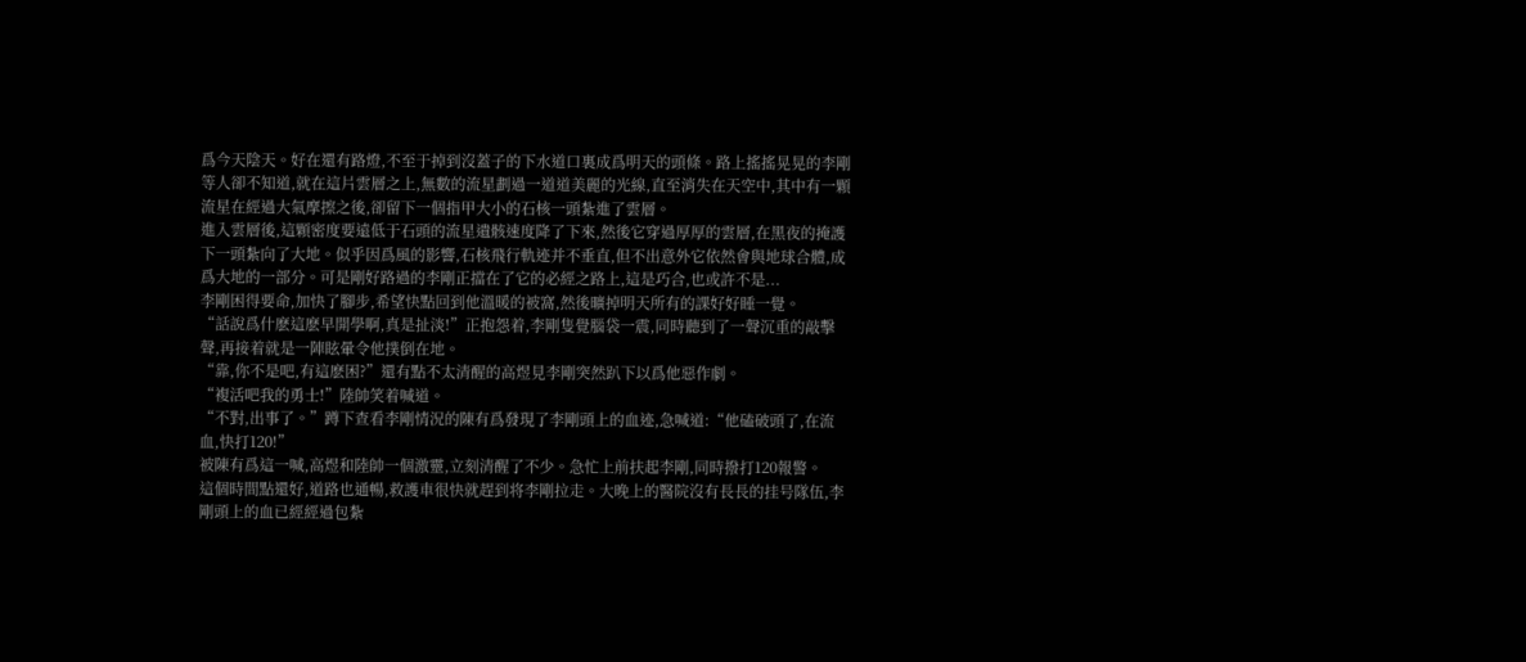爲今天陰天。好在還有路燈,不至于掉到沒蓋子的下水道口裏成爲明天的頭條。路上搖搖晃晃的李剛等人卻不知道,就在這片雲層之上,無數的流星劃過一道道美麗的光線,直至消失在天空中,其中有一顆流星在經過大氣摩擦之後,卻留下一個指甲大小的石核一頭紮進了雲層。
進入雲層後,這顆密度要遠低于石頭的流星遺骸速度降了下來,然後它穿過厚厚的雲層,在黑夜的掩護下一頭紮向了大地。似乎因爲風的影響,石核飛行軌迹并不垂直,但不出意外它依然會與地球合體,成爲大地的一部分。可是剛好路過的李剛正擋在了它的必經之路上,這是巧合,也或許不是...
李剛困得要命,加快了腳步,希望快點回到他溫暖的被窩,然後曠掉明天所有的課好好睡一覺。
“話說爲什麽這麽早開學啊,真是扯淡!”正抱怨着,李剛隻覺腦袋一震,同時聽到了一聲沉重的敲擊聲,再接着就是一陣眩暈令他撲倒在地。
“靠,你不是吧,有這麽困?”還有點不太清醒的高煜見李剛突然趴下以爲他惡作劇。
“複活吧我的勇士!”陸帥笑着喊道。
“不對,出事了。”蹲下查看李剛情況的陳有爲發現了李剛頭上的血迹,急喊道:“他磕破頭了,在流血,快打120!”
被陳有爲這一喊,高煜和陸帥一個激靈,立刻清醒了不少。急忙上前扶起李剛,同時撥打120報警。
這個時間點還好,道路也通暢,救護車很快就趕到将李剛拉走。大晚上的醫院沒有長長的挂号隊伍,李剛頭上的血已經經過包紮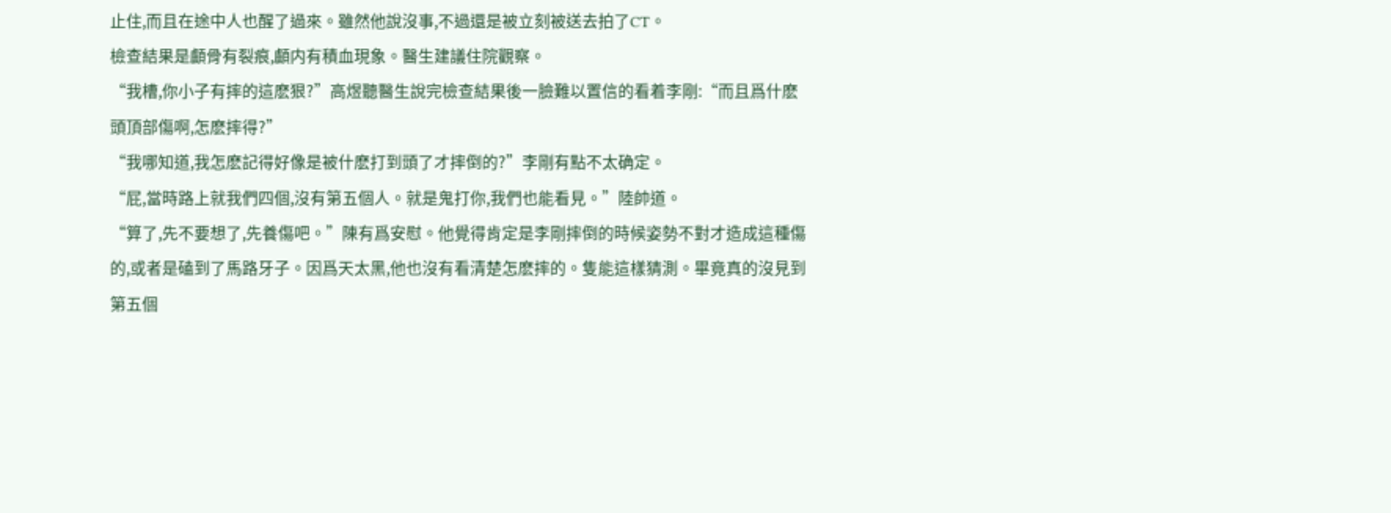止住,而且在途中人也醒了過來。雖然他說沒事,不過還是被立刻被送去拍了CT。
檢查結果是顱骨有裂痕,顱内有積血現象。醫生建議住院觀察。
“我槽,你小子有摔的這麽狠?”高煜聽醫生說完檢查結果後一臉難以置信的看着李剛:“而且爲什麽頭頂部傷啊,怎麽摔得?”
“我哪知道,我怎麽記得好像是被什麽打到頭了才摔倒的?”李剛有點不太确定。
“屁,當時路上就我們四個,沒有第五個人。就是鬼打你,我們也能看見。”陸帥道。
“算了,先不要想了,先養傷吧。”陳有爲安慰。他覺得肯定是李剛摔倒的時候姿勢不對才造成這種傷的,或者是磕到了馬路牙子。因爲天太黑,他也沒有看清楚怎麽摔的。隻能這樣猜測。畢竟真的沒見到第五個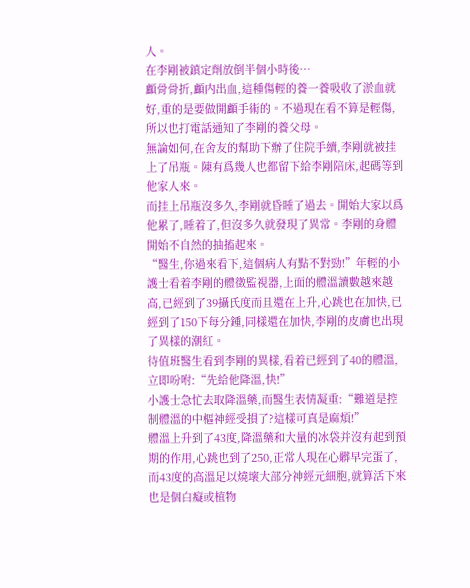人。
在李剛被鎮定劑放倒半個小時後…
顱骨骨折,顱内出血,這種傷輕的養一養吸收了淤血就好,重的是要做開顱手術的。不過現在看不算是輕傷,所以也打電話通知了李剛的養父母。
無論如何,在舍友的幫助下辦了住院手續,李剛就被挂上了吊瓶。陳有爲幾人也都留下給李剛陪床,起碼等到他家人來。
而挂上吊瓶沒多久,李剛就昏睡了過去。開始大家以爲他累了,睡着了,但沒多久就發現了異常。李剛的身體開始不自然的抽搐起來。
“醫生,你過來看下,這個病人有點不對勁!”年輕的小護士看着李剛的體徵監視器,上面的體溫讀數越來越高,已經到了39攝氏度而且還在上升,心跳也在加快,已經到了150下每分鍾,同樣還在加快,李剛的皮膚也出現了異樣的潮紅。
待值班醫生看到李剛的異樣,看着已經到了40的體溫,立即吩咐:“先給他降溫,快!”
小護士急忙去取降溫藥,而醫生表情凝重:“難道是控制體溫的中樞神經受損了?這樣可真是麻煩!”
體溫上升到了43度,降溫藥和大量的冰袋并沒有起到預期的作用,心跳也到了250,正常人現在心髒早完蛋了,而43度的高溫足以燒壞大部分神經元細胞,就算活下來也是個白癡或植物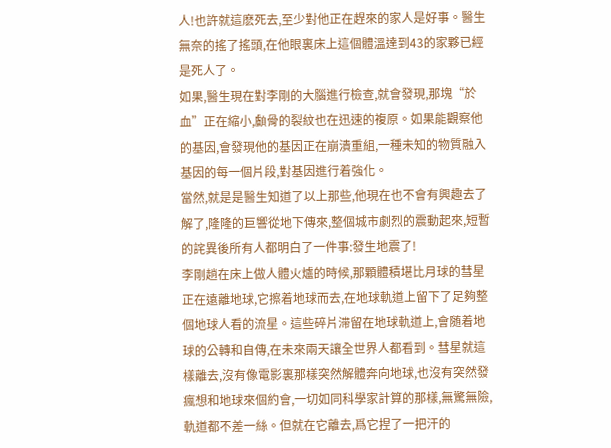人!也許就這麽死去,至少對他正在趕來的家人是好事。醫生無奈的搖了搖頭,在他眼裏床上這個體溫達到43的家夥已經是死人了。
如果,醫生現在對李剛的大腦進行檢查,就會發現,那塊“於血”正在縮小,顱骨的裂紋也在迅速的複原。如果能觀察他的基因,會發現他的基因正在崩潰重組,一種未知的物質融入基因的每一個片段,對基因進行着強化。
當然,就是是醫生知道了以上那些,他現在也不會有興趣去了解了,隆隆的巨響從地下傳來,整個城市劇烈的震動起來,短暫的詫異後所有人都明白了一件事:發生地震了!
李剛趟在床上做人體火爐的時候,那顆體積堪比月球的彗星正在遠離地球,它擦着地球而去,在地球軌道上留下了足夠整個地球人看的流星。這些碎片滞留在地球軌道上,會随着地球的公轉和自傳,在未來兩天讓全世界人都看到。彗星就這樣離去,沒有像電影裏那樣突然解體奔向地球,也沒有突然發瘋想和地球來個約會,一切如同科學家計算的那樣,無驚無險,軌道都不差一絲。但就在它離去,爲它捏了一把汗的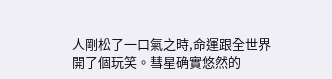人剛松了一口氣之時,命運跟全世界開了個玩笑。彗星确實悠然的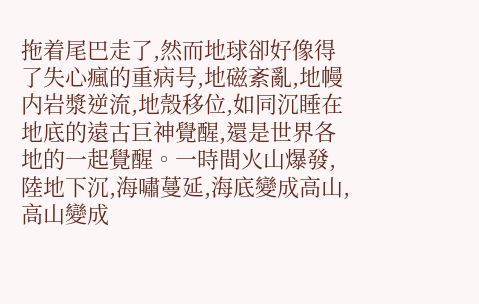拖着尾巴走了,然而地球卻好像得了失心瘋的重病号,地磁紊亂,地幔内岩漿逆流,地殼移位,如同沉睡在地底的遠古巨神覺醒,還是世界各地的一起覺醒。一時間火山爆發,陸地下沉,海嘯蔓延,海底變成高山,高山變成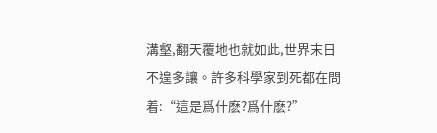溝壑,翻天覆地也就如此,世界末日不遑多讓。許多科學家到死都在問着:“這是爲什麽?爲什麽?”